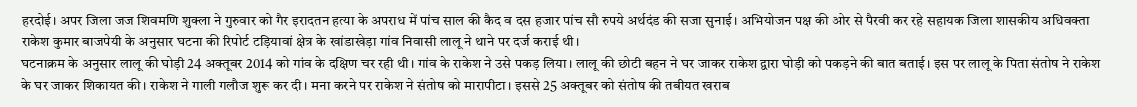हरदोई। अपर जिला जज शिवमणि शुक्ला ने गुरुवार को गैर इरादतन हत्या के अपराध में पांच साल की कैद व दस हजार पांच सौ रुपये अर्थदंड की सजा सुनाई। अभियोजन पक्ष की ओर से पैरवी कर रहे सहायक जिला शासकीय अधिवक्ता राकेश कुमार बाजपेयी के अनुसार घटना की रिपोर्ट टड़ियावां क्षेत्र के खांडाखेड़ा गांव निवासी लालू ने थाने पर दर्ज कराई थी।
घटनाक्रम के अनुसार लालू की घोड़ी 24 अक्तूबर 2014 को गांव के दक्षिण चर रही थी। गांव के राकेश ने उसे पकड़ लिया। लालू की छोटी बहन ने घर जाकर राकेश द्वारा घोड़ी को पकड़ने की बात बताई। इस पर लालू के पिता संतोष ने राकेश के घर जाकर शिकायत की। राकेश ने गाली गलौज शुरू कर दी। मना करने पर राकेश ने संतोष को मारापीटा। इससे 25 अक्तूबर को संतोष की तबीयत खराब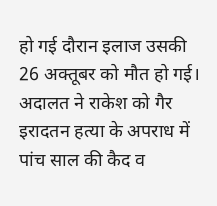हो गई दौरान इलाज उसकी 26 अक्तूबर को मौत हो गई। अदालत ने राकेश को गैर इरादतन हत्या के अपराध में पांच साल की कैद व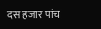दस हजार पांच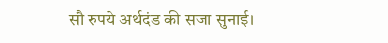सौ रुपये अर्थदंड की सजा सुनाई।